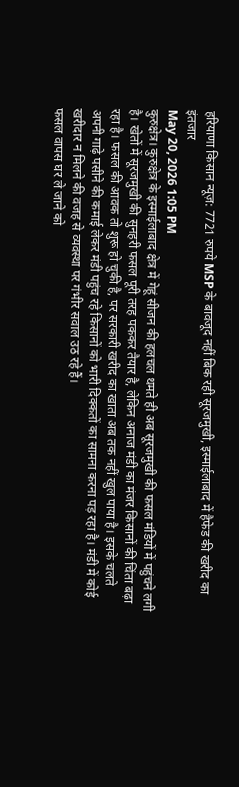हरियाणा किसान न्यूज़: 7721 रुपये MSP के बावजूद नहीं बिक रही सूरजमुखी, इस्माईलाबाद में हैफेड की खरीद का इंतजार
May 20, 2026 1:05 PM
कुरुक्षेत्र। कुरुक्षेत्र के इस्माईलाबाद क्षेत्र में गेहूं सीजन की हलचल थमते ही अब सूरजमुखी की फसल मंडियों में पहुंचने लगी है। खेतों में सूरजमुखी की सुनहरी फसल पूरी तरह पककर तैयार है, लेकिन अनाज मंडी का मंजर किसानों की चिंता बढ़ा रहा है। फसल की आवक तो शुरू हो चुकी है, पर सरकारी खरीद का खाता अब तक नहीं खुल पाया है। इसके चलते अपनी गाढ़े पसीने की कमाई लेकर मंडी पहुंच रहे किसानों को भारी दिक्कतों का सामना करना पड़ रहा है। मंडी में कोई खरीदार न मिलने की वजह से व्यवस्था पर गंभीर सवाल उठ रहे हैं।
फसल वापस घर ले जाने को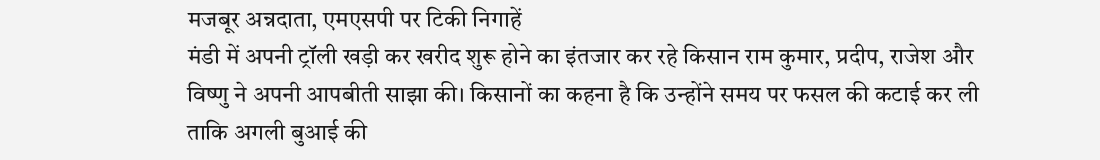मजबूर अन्नदाता, एमएसपी पर टिकी निगाहें
मंडी में अपनी ट्रॉली खड़ी कर खरीद शुरू होने का इंतजार कर रहे किसान राम कुमार, प्रदीप, राजेश और विष्णु ने अपनी आपबीती साझा की। किसानों का कहना है कि उन्होंने समय पर फसल की कटाई कर ली ताकि अगली बुआई की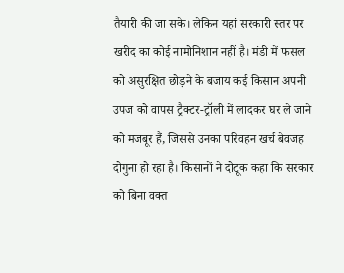तैयारी की जा सके। लेकिन यहां सरकारी स्तर पर खरीद का कोई नामोनिशान नहीं है। मंडी में फसल को असुरक्षित छोड़ने के बजाय कई किसान अपनी उपज को वापस ट्रैक्टर-ट्रॉली में लादकर घर ले जाने को मजबूर हैं, जिससे उनका परिवहन खर्च बेवजह दोगुना हो रहा है। किसानों ने दोटूक कहा कि सरकार को बिना वक्त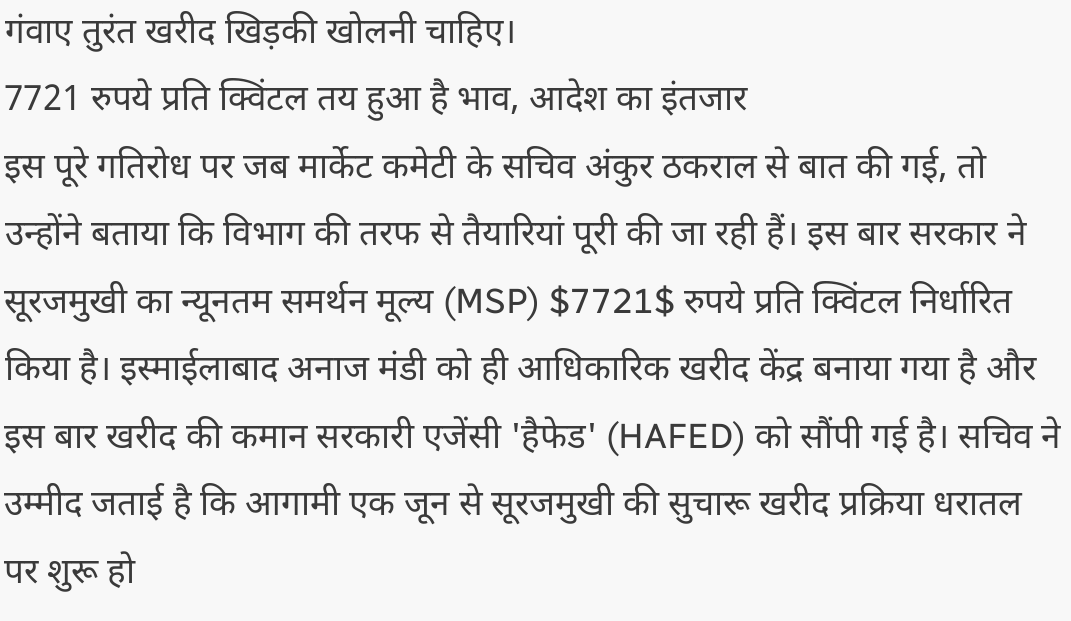गंवाए तुरंत खरीद खिड़की खोलनी चाहिए।
7721 रुपये प्रति क्विंटल तय हुआ है भाव, आदेश का इंतजार
इस पूरे गतिरोध पर जब मार्केट कमेटी के सचिव अंकुर ठकराल से बात की गई, तो उन्होंने बताया कि विभाग की तरफ से तैयारियां पूरी की जा रही हैं। इस बार सरकार ने सूरजमुखी का न्यूनतम समर्थन मूल्य (MSP) $7721$ रुपये प्रति क्विंटल निर्धारित किया है। इस्माईलाबाद अनाज मंडी को ही आधिकारिक खरीद केंद्र बनाया गया है और इस बार खरीद की कमान सरकारी एजेंसी 'हैफेड' (HAFED) को सौंपी गई है। सचिव ने उम्मीद जताई है कि आगामी एक जून से सूरजमुखी की सुचारू खरीद प्रक्रिया धरातल पर शुरू हो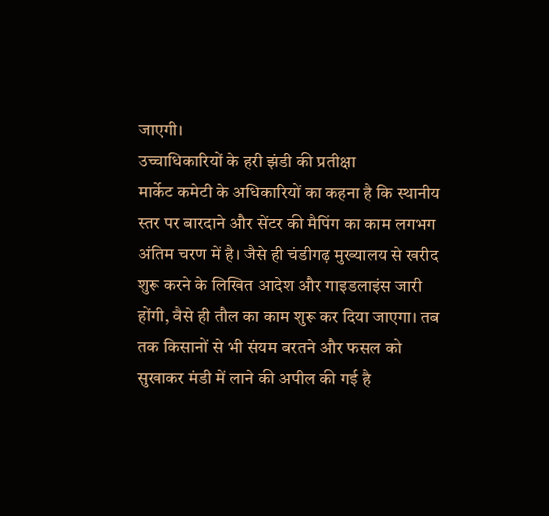जाएगी।
उच्चाधिकारियों के हरी झंडी की प्रतीक्षा
मार्केट कमेटी के अधिकारियों का कहना है कि स्थानीय स्तर पर बारदाने और सेंटर की मैपिंग का काम लगभग अंतिम चरण में है। जैसे ही चंडीगढ़ मुख्यालय से खरीद शुरू करने के लिखित आदेश और गाइडलाइंस जारी होंगी, वैसे ही तौल का काम शुरू कर दिया जाएगा। तब तक किसानों से भी संयम बरतने और फसल को सुखाकर मंडी में लाने की अपील की गई है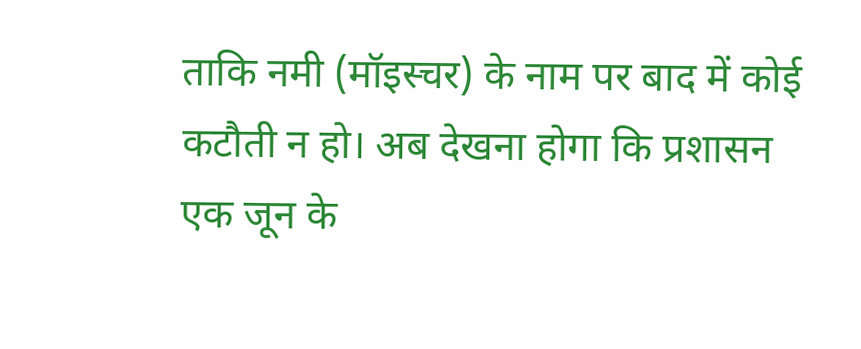ताकि नमी (मॉइस्चर) के नाम पर बाद में कोई कटौती न हो। अब देखना होगा कि प्रशासन एक जून के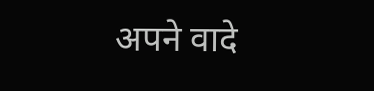अपने वादे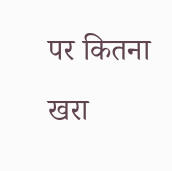पर कितना खरा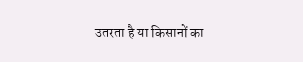उतरता है या किसानों का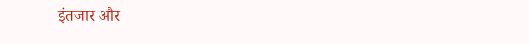इंतजार और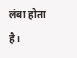लंबा होता है।